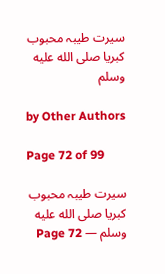سیرت طیبہ محبوب کبریا صلى الله عليه وسلم

by Other Authors

Page 72 of 99

سیرت طیبہ محبوب کبریا صلى الله عليه وسلم — Page 72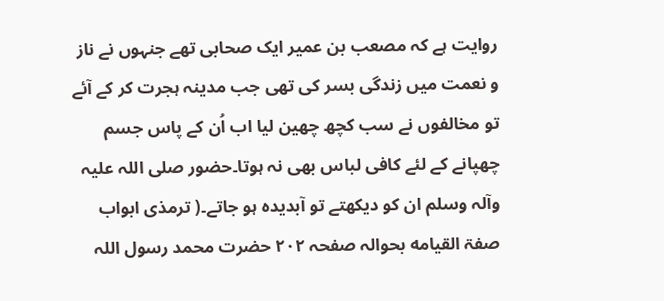روایت ہے کہ مصعب بن عمیر ایک صحابی تھے جنہوں نے ناز و نعمت میں زندگی بسر کی تھی جب مدینہ ہجرت کر کے آئے تو مخالفوں نے سب کچھ چھین لیا اب اُن کے پاس جسم چھپانے کے لئے کافی لباس بھی نہ ہوتا۔حضور صلی اللہ علیہ وآلہ وسلم ان کو دیکھتے تو آبدیدہ ہو جاتے۔( ترمذی ابواب صفۃ القیامه بحوالہ صفحہ ۲۰۲ حضرت محمد رسول اللہ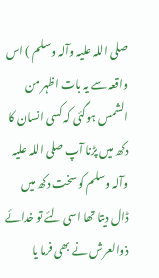صلی اللہ علیہ وآلہ وسلم ) اس واقعہ سے یہ بات اظہر من الشمس ہوگئی کہ کسی انسان کا دکھ میں پڑنا آپ صلی اللہ علیہ وآلہ وسلم کو سخت دکھ میں ڈال دیتا تھا اسی لئے تو خدائے ذوالعرش نے بھی فرما یا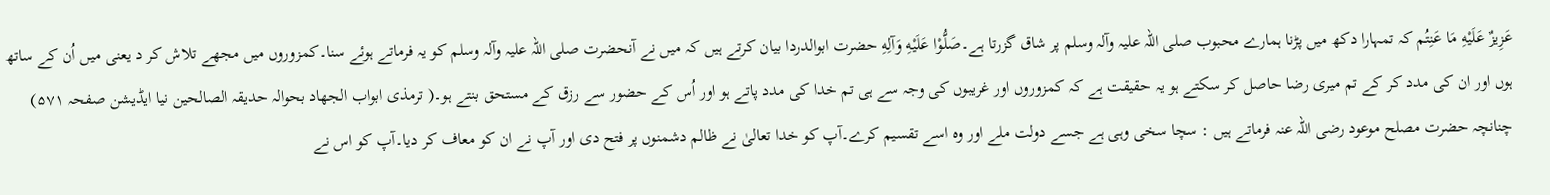عَزِيزٌ عَلَيْهِ مَا عَنِتُم کہ تمہارا دکھ میں پڑنا ہمارے محبوب صلی اللہ علیہ وآلہ وسلم پر شاق گزرتا ہے۔صَلُّوْا عَلَيْهِ وَآلِهِ حضرت ابوالدردا بیان کرتے ہیں کہ میں نے آنحضرت صلی اللہ علیہ وآلہ وسلم کو یہ فرماتے ہوئے سنا۔کمزوروں میں مجھے تلاش کر د یعنی میں اُن کے ساتھ ہوں اور ان کی مدد کر کے تم میری رضا حاصل کر سکتے ہو یہ حقیقت ہے کہ کمزوروں اور غریبوں کی وجہ سے ہی تم خدا کی مدد پاتے ہو اور اُس کے حضور سے رزق کے مستحق بنتے ہو۔( ترمذی ابواب الجهاد بحوالہ حدیقہ الصالحین نیا ایڈیشن صفحہ ۵۷۱) چنانچہ حضرت مصلح موعود رضی اللہ عنہ فرماتے ہیں : سچا سخی وہی ہے جسے دولت ملے اور وہ اسے تقسیم کرے۔آپ کو خدا تعالیٰ نے ظالم دشمنوں پر فتح دی اور آپ نے ان کو معاف کر دیا۔آپ کو اس نے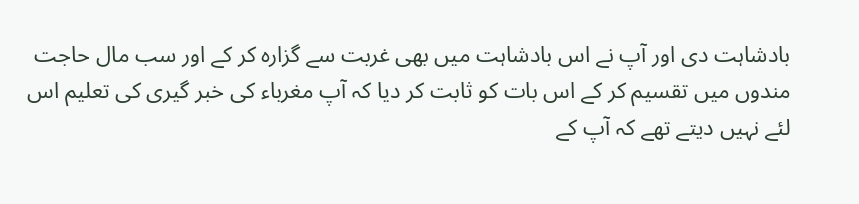بادشاہت دی اور آپ نے اس بادشاہت میں بھی غربت سے گزارہ کر کے اور سب مال حاجت مندوں میں تقسیم کر کے اس بات کو ثابت کر دیا کہ آپ مغرباء کی خبر گیری کی تعلیم اس لئے نہیں دیتے تھے کہ آپ کے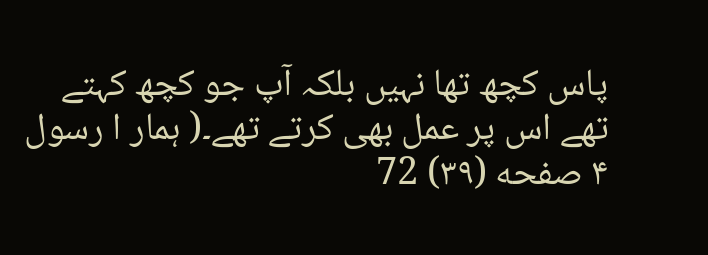پاس کچھ تھا نہیں بلکہ آپ جو کچھ کہتے تھے اس پر عمل بھی کرتے تھے۔( ہمار ا رسول ۴ صفحه (۳۹) 72